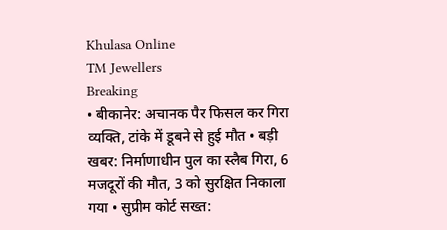Khulasa Online
TM Jewellers
Breaking
• बीकानेर: अचानक पैर फिसल कर गिरा व्यक्ति, टांके में डूबने से हुई मौत • बड़ी खबर: निर्माणाधीन पुल का स्लैब गिरा, 6 मजदूरों की मौत, 3 को सुरक्षित निकाला गया • सुप्रीम कोर्ट सख्त: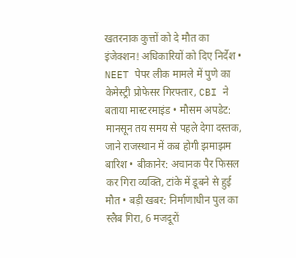खतरनाक कुत्तों को दे मौत का इंजेक्शन! अधिकारियों को दिए निर्देश • NEET पेपर लीक मामले में पुणे का केमेस्ट्री प्रोफेसर गिरफ्तार, CBI ने बताया मास्टरमाइंड • मौसम अपडेट: मानसून तय समय से पहले देगा दस्तक, जाने राजस्थान में कब होगी झमाझम बारिश • बीकानेर: अचानक पैर फिसल कर गिरा व्यक्ति, टांके में डूबने से हुई मौत • बड़ी खबर: निर्माणाधीन पुल का स्लैब गिरा, 6 मजदूरों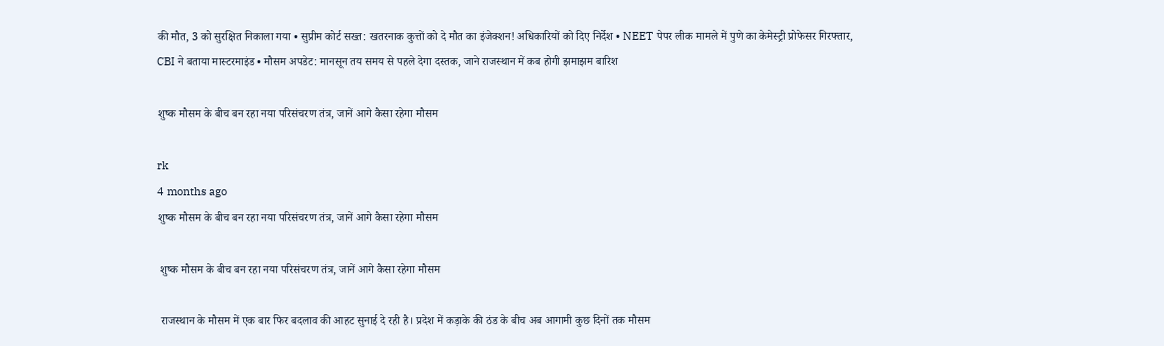की मौत, 3 को सुरक्षित निकाला गया • सुप्रीम कोर्ट सख्त: खतरनाक कुत्तों को दे मौत का इंजेक्शन! अधिकारियों को दिए निर्देश • NEET पेपर लीक मामले में पुणे का केमेस्ट्री प्रोफेसर गिरफ्तार, CBI ने बताया मास्टरमाइंड • मौसम अपडेट: मानसून तय समय से पहले देगा दस्तक, जाने राजस्थान में कब होगी झमाझम बारिश

शुष्क मौसम के बीच बन रहा नया परिसंचरण तंत्र, जानें आगे कैसा रहेगा मौसम

rk
4 months ago
शुष्क मौसम के बीच बन रहा नया परिसंचरण तंत्र, जानें आगे कैसा रहेगा मौसम

 शुष्क मौसम के बीच बन रहा नया परिसंचरण तंत्र, जानें आगे कैसा रहेगा मौसम

 राजस्थान के मौसम में एक बार फिर बदलाव की आहट सुनाई दे रही है। प्रदेश में कड़ाके की ठंड के बीच अब आगामी कुछ दिनों तक मौसम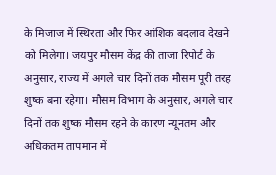के मिजाज में स्थिरता और फिर आंशिक बदलाव देखने को मिलेगा। जयपुर मौसम केंद्र की ताजा रिपोर्ट के अनुसार, राज्य में अगले चार दिनों तक मौसम पूरी तरह शुष्क बना रहेगा। मौसम विभाग के अनुसार, अगले चार दिनों तक शुष्क मौसम रहने के कारण न्यूनतम और अधिकतम तापमान में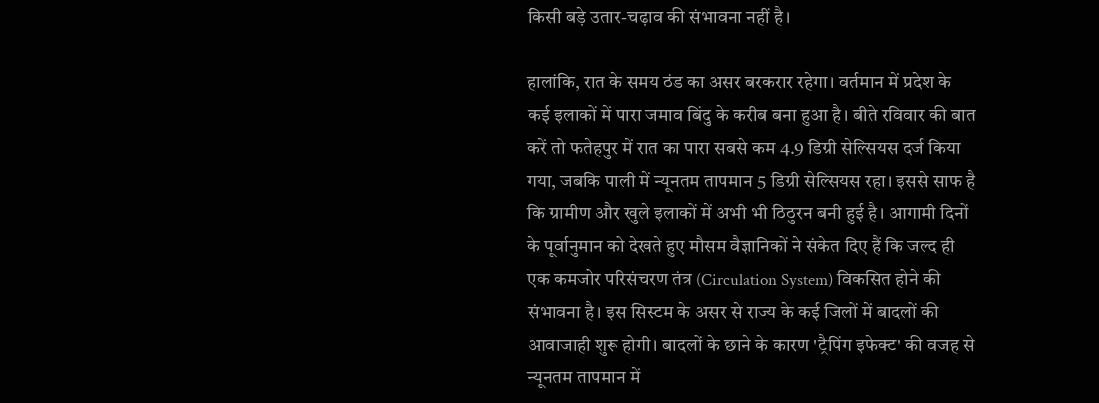किसी बड़े उतार-चढ़ाव की संभावना नहीं है।

हालांकि, रात के समय ठंड का असर बरकरार रहेगा। वर्तमान में प्रदेश के कई इलाकों में पारा जमाव बिंदु के करीब बना हुआ है। बीते रविवार की बात करें तो फतेहपुर में रात का पारा सबसे कम 4.9 डिग्री सेल्सियस दर्ज किया गया, जबकि पाली में न्यूनतम तापमान 5 डिग्री सेल्सियस रहा। इससे साफ है कि ग्रामीण और खुले इलाकों में अभी भी ठिठुरन बनी हुई है। आगामी दिनों के पूर्वानुमान को देखते हुए मौसम वैज्ञानिकों ने संकेत दिए हैं कि जल्द ही एक कमजोर परिसंचरण तंत्र (Circulation System) विकसित होने की संभावना है। इस सिस्टम के असर से राज्य के कई जिलों में बादलों की आवाजाही शुरू होगी। बादलों के छाने के कारण 'ट्रैपिंग इफेक्ट' की वजह से न्यूनतम तापमान में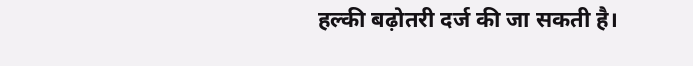हल्की बढ़ोतरी दर्ज की जा सकती है।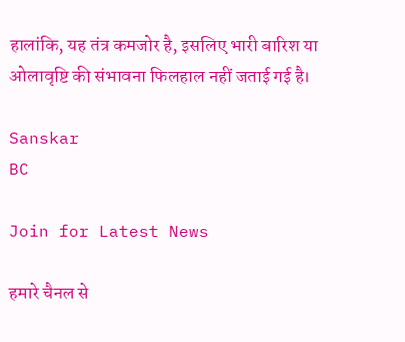हालांकि, यह तंत्र कमजोर है, इसलिए भारी बारिश या ओलावृष्टि की संभावना फिलहाल नहीं जताई गई है।

Sanskar
BC

Join for Latest News

हमारे चैनल से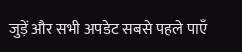जुड़ें और सभी अपडेट सबसे पहले पाएँ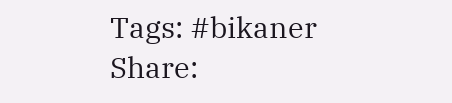Tags: #bikaner
Share: